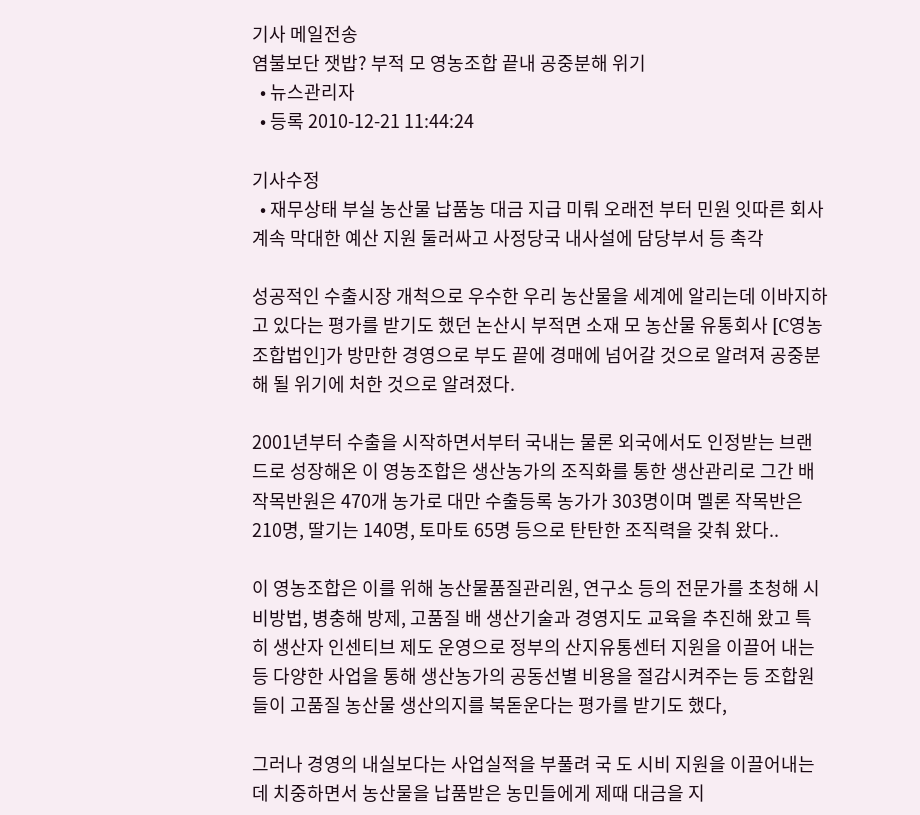기사 메일전송
염불보단 잿밥? 부적 모 영농조합 끝내 공중분해 위기
  • 뉴스관리자
  • 등록 2010-12-21 11:44:24

기사수정
  • 재무상태 부실 농산물 납품농 대금 지급 미뤄 오래전 부터 민원 잇따른 회사 계속 막대한 예산 지원 둘러싸고 사정당국 내사설에 담당부서 등 촉각

성공적인 수출시장 개척으로 우수한 우리 농산물을 세계에 알리는데 이바지하고 있다는 평가를 받기도 했던 논산시 부적면 소재 모 농산물 유통회사 [C영농조합법인]가 방만한 경영으로 부도 끝에 경매에 넘어갈 것으로 알려져 공중분해 될 위기에 처한 것으로 알려졌다.

2001년부터 수출을 시작하면서부터 국내는 물론 외국에서도 인정받는 브랜드로 성장해온 이 영농조합은 생산농가의 조직화를 통한 생산관리로 그간 배 작목반원은 470개 농가로 대만 수출등록 농가가 303명이며 멜론 작목반은 210명, 딸기는 140명, 토마토 65명 등으로 탄탄한 조직력을 갖춰 왔다..

이 영농조합은 이를 위해 농산물품질관리원, 연구소 등의 전문가를 초청해 시비방법, 병충해 방제, 고품질 배 생산기술과 경영지도 교육을 추진해 왔고 특히 생산자 인센티브 제도 운영으로 정부의 산지유통센터 지원을 이끌어 내는 등 다양한 사업을 통해 생산농가의 공동선별 비용을 절감시켜주는 등 조합원들이 고품질 농산물 생산의지를 북돋운다는 평가를 받기도 했다,

그러나 경영의 내실보다는 사업실적을 부풀려 국 도 시비 지원을 이끌어내는 데 치중하면서 농산물을 납품받은 농민들에게 제때 대금을 지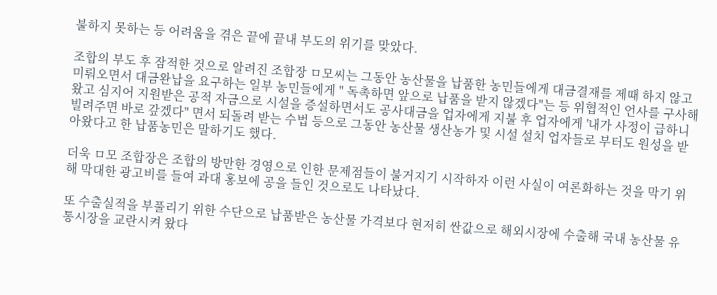불하지 못하는 등 어려움을 겪은 끝에 끝내 부도의 위기를 맞았다.

조합의 부도 후 잠적한 것으로 알려진 조합장 ㅁ모씨는 그동안 농산물을 납품한 농민들에게 대금결재를 제때 하지 않고 미뤄오면서 대금완납을 요구하는 일부 농민들에게 " 독촉하면 앞으로 납품을 받지 않겠다"는 등 위협적인 언사를 구사해 왔고 심지어 지원받은 공적 자금으로 시설을 증설하면서도 공사대금을 업자에게 지불 후 업자에게 '내가 사정이 급하니 빌려주면 바로 갚겠다" 면서 되돌려 받는 수법 등으로 그동안 농산물 생산농가 및 시설 설치 업자들로 부터도 원성을 받아왔다고 한 납품농민은 말하기도 했다.

더욱 ㅁ모 조합장은 조합의 방만한 경영으로 인한 문제점들이 불거지기 시작하자 이런 사실이 여론화하는 것을 막기 위해 막대한 광고비를 들여 과대 홍보에 공을 들인 것으로도 나타났다.

또 수출실적을 부풀리기 위한 수단으로 납품받은 농산물 가격보다 현저히 싼값으로 해외시장에 수출해 국내 농산물 유통시장을 교란시켜 왔다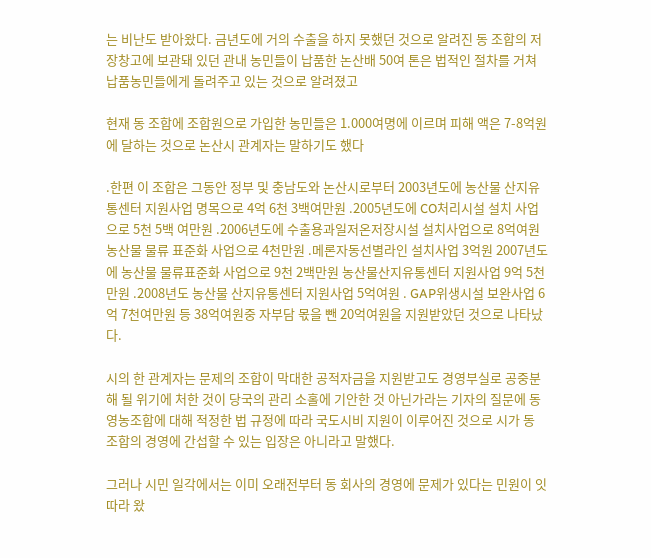는 비난도 받아왔다. 금년도에 거의 수출을 하지 못했던 것으로 알려진 동 조합의 저장창고에 보관돼 있던 관내 농민들이 납품한 논산배 50여 톤은 법적인 절차를 거쳐 납품농민들에게 돌려주고 있는 것으로 알려졌고

현재 동 조합에 조합원으로 가입한 농민들은 1.000여명에 이르며 피해 액은 7-8억원에 달하는 것으로 논산시 관계자는 말하기도 했다

.한편 이 조합은 그동안 정부 및 충남도와 논산시로부터 2003년도에 농산물 산지유통센터 지원사업 명목으로 4억 6천 3백여만원 .2005년도에 CO처리시설 설치 사업으로 5천 5백 여만원 .2006년도에 수출용과일저온저장시설 설치사업으로 8억여원 농산물 물류 표준화 사업으로 4천만원 .메론자동선별라인 설치사업 3억원 2007년도에 농산물 물류표준화 사업으로 9천 2백만원 농산물산지유통센터 지원사업 9억 5천만원 .2008년도 농산물 산지유통센터 지원사업 5억여원 . GAP위생시설 보완사업 6억 7천여만원 등 38억여원중 자부담 몫을 뺀 20억여원을 지원받았던 것으로 나타났다.

시의 한 관계자는 문제의 조합이 막대한 공적자금을 지원받고도 경영부실로 공중분해 될 위기에 처한 것이 당국의 관리 소홀에 기안한 것 아닌가라는 기자의 질문에 동 영농조합에 대해 적정한 법 규정에 따라 국도시비 지원이 이루어진 것으로 시가 동 조합의 경영에 간섭할 수 있는 입장은 아니라고 말했다.

그러나 시민 일각에서는 이미 오래전부터 동 회사의 경영에 문제가 있다는 민원이 잇따라 왔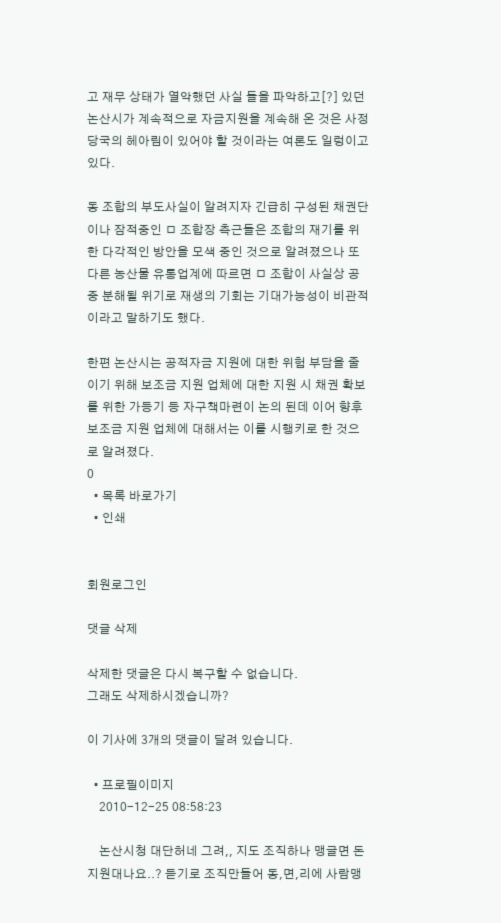고 재무 상태가 열악했던 사실 들을 파악하고[?] 있던 논산시가 계속적으로 자금지원을 계속해 온 것은 사정당국의 헤아림이 있어야 할 것이라는 여론도 일렁이고 있다.

동 조합의 부도사실이 알려지자 긴급히 구성된 채권단이나 잠적중인 ㅁ 조합장 측근들은 조합의 재기를 위한 다각적인 방안을 모색 중인 것으로 알려졌으나 또 다른 농산물 유통업계에 따르면 ㅁ 조합이 사실상 공중 분해될 위기로 재생의 기회는 기대가능성이 비관적이라고 말하기도 했다.

한편 논산시는 공적자금 지원에 대한 위험 부담을 줄이기 위해 보조금 지원 업체에 대한 지원 시 채권 확보를 위한 가등기 등 자구책마련이 논의 된데 이어 향후 보조금 지원 업체에 대해서는 이를 시행키로 한 것으로 알려졌다.
0
  • 목록 바로가기
  • 인쇄


회원로그인

댓글 삭제

삭제한 댓글은 다시 복구할 수 없습니다.
그래도 삭제하시겠습니까?

이 기사에 3개의 댓글이 달려 있습니다.

  • 프로필이미지
    2010-12-25 08:58:23

    논산시청 대단허네 그려,, 지도 조직하나 맹글면 돈 지원대나요..? 듣기로 조직만들어 동,면,리에 사람맹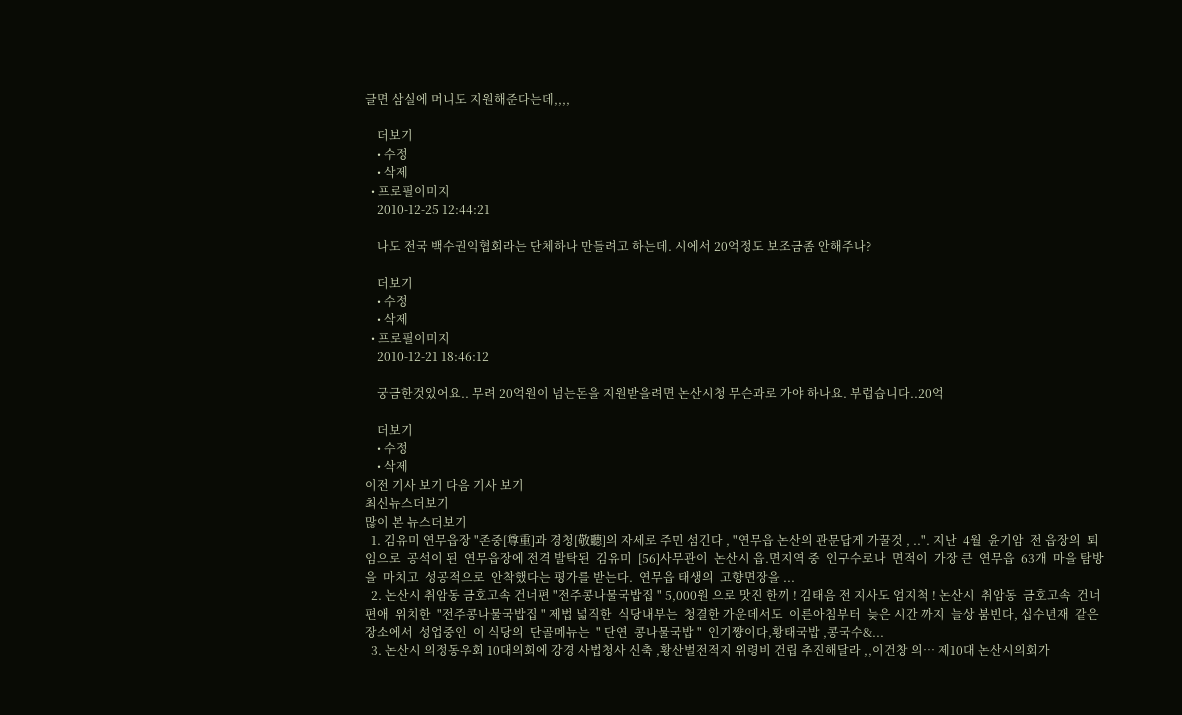글면 삼실에 머니도 지원해준다는데,,,,

    더보기
    • 수정
    • 삭제
  • 프로필이미지
    2010-12-25 12:44:21

    나도 전국 백수권익협회라는 단체하나 만들려고 하는데. 시에서 20억정도 보조금좀 안해주나?

    더보기
    • 수정
    • 삭제
  • 프로필이미지
    2010-12-21 18:46:12

    궁금한것있어요.. 무려 20억원이 넘는돈을 지원받을려면 논산시청 무슨과로 가야 하나요. 부럽습니다..20억

    더보기
    • 수정
    • 삭제
이전 기사 보기 다음 기사 보기
최신뉴스더보기
많이 본 뉴스더보기
  1. 김유미 연무읍장 "존중[尊重]과 경청[敬聽]의 자세로 주민 섬긴다 , "연무읍 논산의 관문답게 가꿀것 , ..". 지난  4월  윤기암  전 읍장의  퇴임으로  공석이 된  연무읍장에 전격 발탁된  김유미  [56]사무관이  논산시 읍.면지역 중  인구수로나  면적이  가장 큰  연무읍  63개  마을 탐방을  마치고  성공적으로  안착했다는 평가를 받는다.  연무읍 태생의  고향면장을 ...
  2. 논산시 취암동 금호고속 건너편 "전주콩나물국밥집 " 5,000원 으로 맛진 한끼 ! 김태음 전 지사도 엄지척 ! 논산시  취암동  금호고속  건너편애  위치한  "전주콩나물국밥집 " 제법 넓직한  식당내부는  청결한 가운데서도  이른아침부터  늦은 시간 까지  늘상 붐빈다, 십수년재  같은 장소에서  성업중인  이 식당의  단골메뉴는  " 단연  콩나물국밥 "  인기쨩이다,황태국밥 ,콩국수&...
  3. 논산시 의정동우회 10대의회에 강경 사법청사 신축 ,황산벌전적지 위령비 건립 추진해달라 ,,이건창 의… 제10대 논산시의회가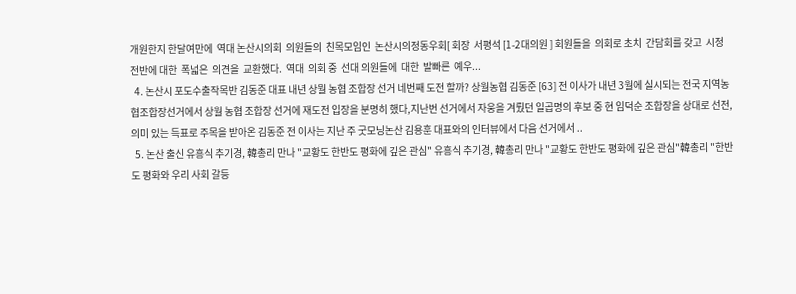개원한지 한달여만에  역대 논산시의회  의원들의  친목모임인  논산시의정동우회[ 회장  서평석 [1-2대의원 ] 회원들을  의회로 초치  간담회를 갖고  시정전반에 대한  폭넓은  의견을  교환했다.  역대  의회 중  선대 의원들에  대한  발빠른  예우...
  4. 논산시 포도수출작목반 김동준 대표 내년 상뭘 농협 조합장 선거 네번째 도전 할까? 상월농협 김동준 [63] 전 이사가 내년 3월에 실시되는 전국 지역농협조합장선거에서 상월 농협 조합장 선거에 재도전 입장을 분명히 했다,지난번 선거에서 자웅을 겨뤘던 일곱명의 후보 중 현 임덕순 조합장을 상대로 선전, 의미 있는 득표로 주목을 받아온 김동준 전 이사는 지난 주 굿모닝논산 김용훈 대표와의 인터뷰에서 다음 선거에서 ..
  5. 논산 출신 유흥식 추기경, 韓총리 만나 "교황도 한반도 평화에 깊은 관심" 유흥식 추기경, 韓총리 만나 "교황도 한반도 평화에 깊은 관심"韓총리 "한반도 평화와 우리 사회 갈등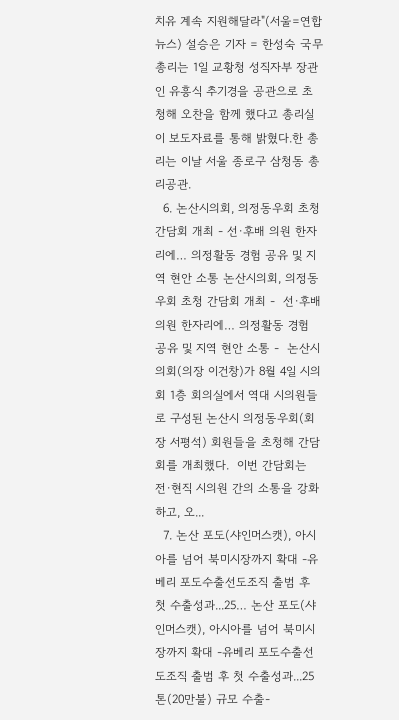치유 계속 지원해달라"(서울=연합뉴스) 설승은 기자 = 한성숙 국무총리는 1일 교황청 성직자부 장관인 유흥식 추기경을 공관으로 초청해 오찬을 함께 했다고 총리실이 보도자료를 통해 밝혔다.한 총리는 이날 서울 종로구 삼청동 총리공관.
  6. 논산시의회, 의정동우회 초청 간담회 개최 - 선·후배 의원 한자리에… 의정활동 경험 공유 및 지역 현안 소통 논산시의회, 의정동우회 초청 간담회 개최 -  선·후배 의원 한자리에… 의정활동 경험 공유 및 지역 현안 소통 -  논산시의회(의장 이건창)가 8월 4일 시의회 1층 회의실에서 역대 시의원들로 구성된 논산시 의정동우회(회장 서평석) 회원들을 초청해 간담회를 개최했다.  이번 간담회는 전·현직 시의원 간의 소통을 강화하고, 오...
  7. 논산 포도(샤인머스캣), 아시아를 넘어 북미시장까지 확대 -유베리 포도수출선도조직 출범 후 첫 수출성과...25… 논산 포도(샤인머스캣), 아시아를 넘어 북미시장까지 확대 -유베리 포도수출선도조직 출범 후 첫 수출성과...25톤(20만불) 규모 수출-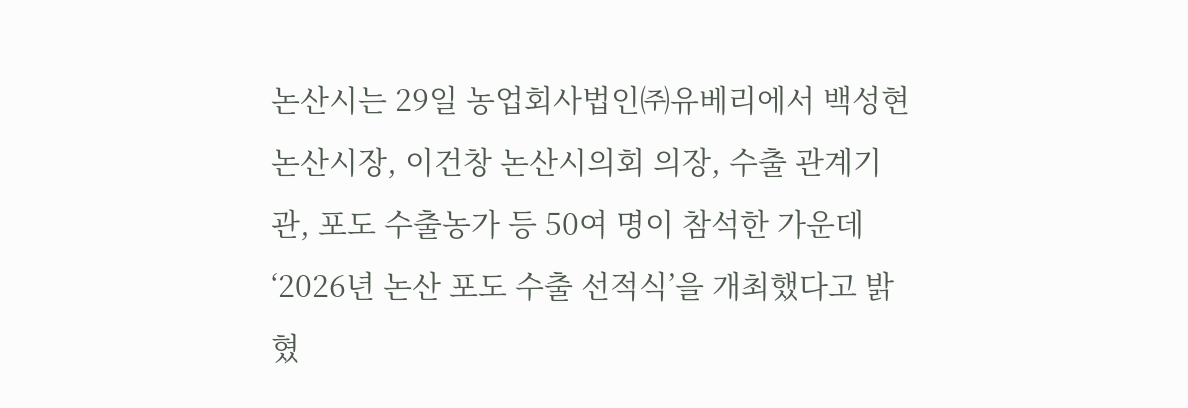논산시는 29일 농업회사법인㈜유베리에서 백성현 논산시장, 이건창 논산시의회 의장, 수출 관계기관, 포도 수출농가 등 50여 명이 참석한 가운데 ‘2026년 논산 포도 수출 선적식’을 개최했다고 밝혔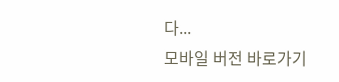다...
모바일 버전 바로가기